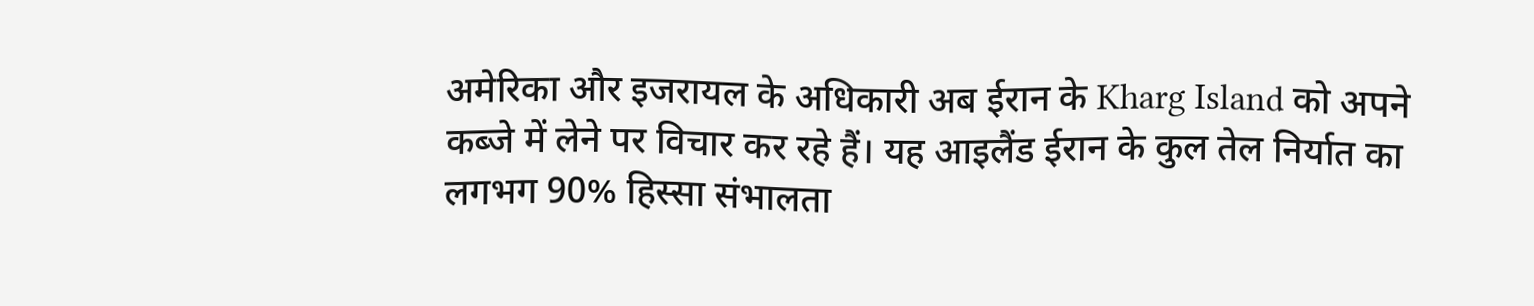अमेरिका और इजरायल के अधिकारी अब ईरान के Kharg Island को अपने कब्जे में लेने पर विचार कर रहे हैं। यह आइलैंड ईरान के कुल तेल निर्यात का लगभग 90% हिस्सा संभालता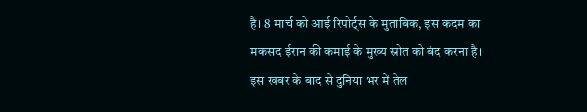है। 8 मार्च को आई रिपोर्ट्स के मुताबिक, इस कदम का मकसद ईरान की कमाई के मुख्य स्रोत को बंद करना है। इस खबर के बाद से दुनिया भर में तेल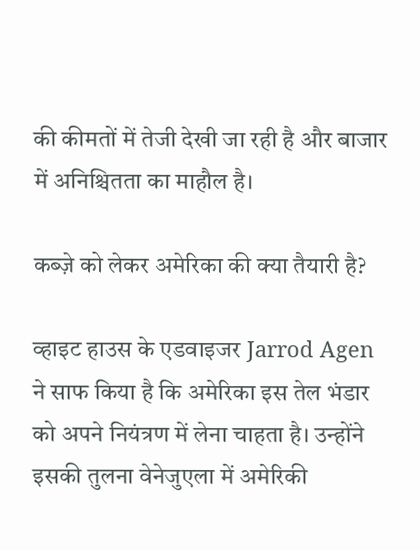की कीमतों में तेजी देखी जा रही है और बाजार में अनिश्चितता का माहौल है।

कब्ज़े को लेकर अमेरिका की क्या तैयारी है?

व्हाइट हाउस के एडवाइजर Jarrod Agen ने साफ किया है कि अमेरिका इस तेल भंडार को अपने नियंत्रण में लेना चाहता है। उन्होंने इसकी तुलना वेनेजुएला में अमेरिकी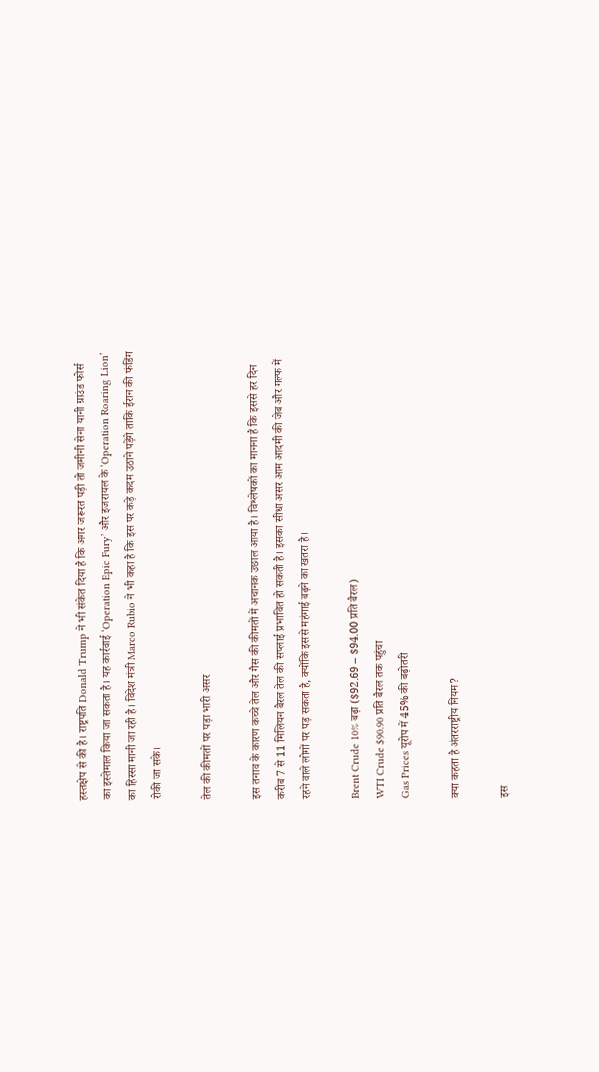हस्तक्षेप से की है। राष्ट्रपति Donald Trump ने भी संकेत दिया है कि अगर जरूरत पड़ी तो जमीनी सेना यानी ग्राउंड फोर्स का इस्तेमाल किया जा सकता है। यह कार्रवाई ‘Operation Epic Fury’ और इजरायल के ‘Operation Roaring Lion’ का हिस्सा मानी जा रही है। विदेश मंत्री Marco Rubio ने भी कहा है कि इस पर कड़े कदम उठाने पड़ेंगे ताकि ईरान की फंडिंग रोकी जा सके।

तेल की कीमतों पर पड़ा भारी असर

इस तनाव के कारण कच्चे तेल और गैस की कीमतों में अचानक उछाल आया है। विश्लेषकों का मानना है कि इससे हर दिन करीब 7 से 11 मिलियन बैरल तेल की सप्लाई प्रभावित हो सकती है। इसका सीधा असर आम आदमी की जेब और गल्फ में रहने वाले लोगों पर पड़ सकता है, क्योंकि इससे महंगाई बढ़ने का खतरा है।

Brent Crude 10% बढ़ा ($92.69 – $94.00 प्रति बैरल)
WTI Crude $90.90 प्रति बैरल तक पहुंचा
Gas Prices यूरोप में 45% की बढ़ोतरी

क्या कहता है अंतरराष्ट्रीय नियम?

इस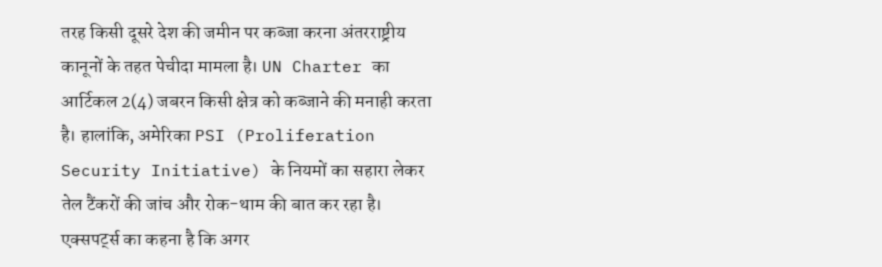तरह किसी दूसरे देश की जमीन पर कब्जा करना अंतरराष्ट्रीय कानूनों के तहत पेचीदा मामला है। UN Charter का आर्टिकल 2(4) जबरन किसी क्षेत्र को कब्जाने की मनाही करता है। हालांकि, अमेरिका PSI (Proliferation Security Initiative) के नियमों का सहारा लेकर तेल टैंकरों की जांच और रोक-थाम की बात कर रहा है। एक्सपर्ट्स का कहना है कि अगर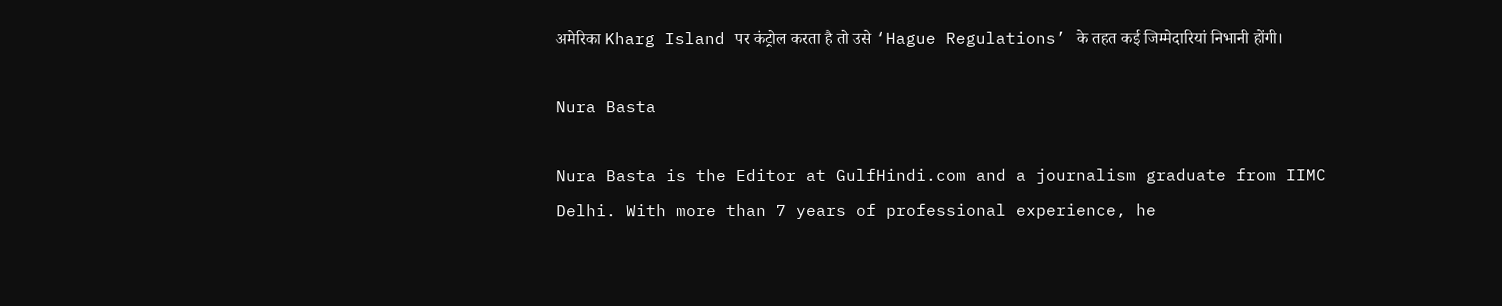अमेरिका Kharg Island पर कंट्रोल करता है तो उसे ‘Hague Regulations’ के तहत कई जिम्मेदारियां निभानी होंगी।

Nura Basta

Nura Basta is the Editor at GulfHindi.com and a journalism graduate from IIMC Delhi. With more than 7 years of professional experience, he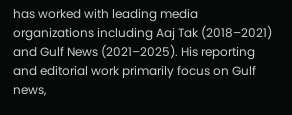has worked with leading media organizations including Aaj Tak (2018–2021) and Gulf News (2021–2025). His reporting and editorial work primarily focus on Gulf news,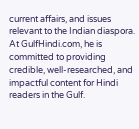current affairs, and issues relevant to the Indian diaspora. At GulfHindi.com, he is committed to providing credible, well-researched, and impactful content for Hindi readers in the Gulf.